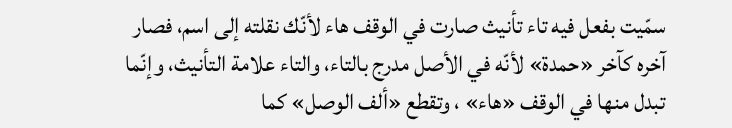سمّيت بفعل فيه تاء تأنيث صارت في الوقف هاء لأنّك نقلته إلى اسم، فصار آخره كآخر «حمدة» لأنّه في الأصل مدرج بالتاء، والتاء علامة التأنيث، وإنّما تبدل منها في الوقف «هاء» ، وتقطع «ألف الوصل» كما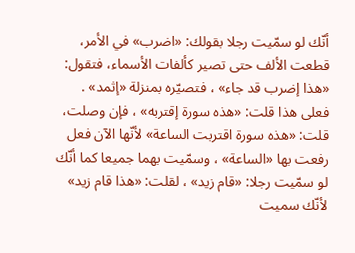أنّك لو سمّيت رجلا بقولك: «اضرب» في الأمر، قطعت الألف حتى تصير كألفات الأسماء، فتقول: «هذا إضرب قد جاء» ، فتصيّره بمنزلة «إثمد» . فعلى هذا قلت: «هذه سورة إقتربه» ، فإن وصلت، قلت: «هذه سورة اقتربت الساعة» لأنّها الآن فعل رفعت بها «الساعة» ، وسمّيت بهما جميعا كما أنّك لو سمّيت رجلا: «قام زيد» ، لقلت: «هذا قام زيد» لأنّك سميت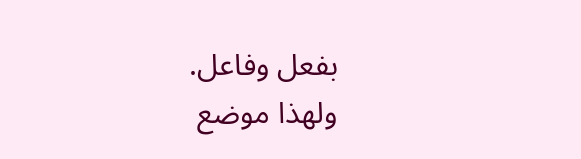بفعل وفاعل.
ولهذا موضع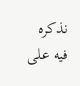نذكره فيه على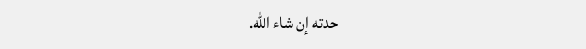حدته إن شاء الله.